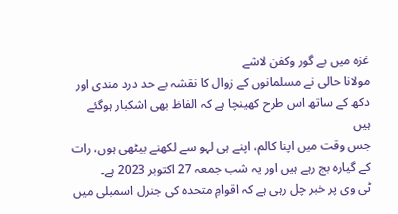غزہ میں بے گور وکفن لاشے
مولانا حالی نے مسلمانوں کے زوال کا نقشہ بے حد درد مندی اور دکھ کے ساتھ اس طرح کھینچا ہے کہ الفاظ بھی اشکبار ہوگئے ہیں
جس وقت میں اپنا کالم، اپنے ہی لہو سے لکھنے بیٹھی ہوں، رات کے گیارہ بج رہے ہیں اور یہ شب جمعہ 27 اکتوبر 2023 ہے۔
ٹی وی پر خبر چل رہی ہے کہ اقوامِ متحدہ کی جنرل اسمبلی میں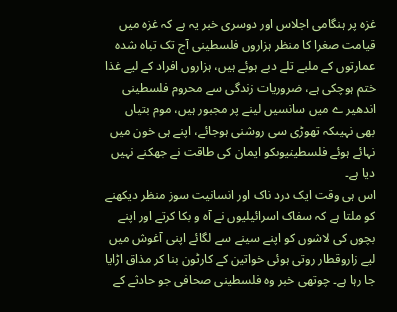غزہ پر ہنگامی اجلاس اور دوسری خبر یہ ہے کہ غزہ میں قیامت صغرا کا منظر ہزاروں فلسطینی آج تک تباہ شدہ عمارتوں کے ملبے تلے دبے ہوئے ہیں، ہزاروں افراد کے لیے غذا ختم ہوچکی ہے، ضروریات زندگی سے محروم فلسطینی اندھیر ے میں سانسیں لینے پر مجبور ہیں، موم بتیاں بھی نہیںکہ تھوڑی سی روشنی ہوجائے، اپنے ہی خون میں نہائے ہوئے فلسطینیوںکو ایمان کی طاقت نے جھکنے نہیں دیا ہے۔
اس ہی وقت ایک درد ناک اور انسانیت سوز منظر دیکھنے کو ملتا ہے کہ سفاک اسرائیلیوں نے آہ و بکا کرتے اور اپنے بچوں کی لاشوں کو اپنے سینے سے لگائے اپنی آغوش میں لیے زاروقطار روتی ہوئی خواتین کے کارٹون بنا کر مذاق اڑایا جا رہا ہے۔ چوتھی خبر وہ فلسطینی صحافی جو حادثے کے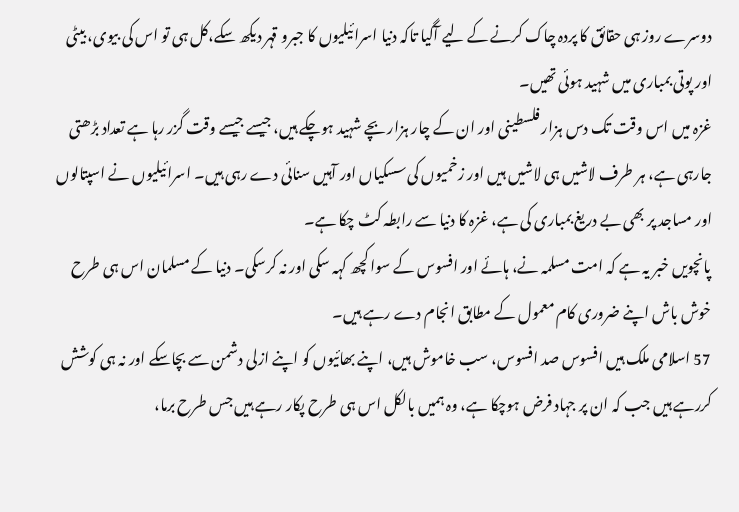دوسرے روز ہی حقائق کا پردہ چاک کرنے کے لیے آگیا تاکہ دنیا اسرائیلیوں کا جبرو قہر دیکھ سکے،کل ہی تو اس کی بیوی، بیٹی اور پوتی بمباری میں شہید ہوئی تھیں۔
غزہ میں اس وقت تک دس ہزار فلسطینی اور ان کے چار ہزار بچے شہید ہوچکے ہیں، جیسے جیسے وقت گزر رہا ہے تعداد بڑھتی جارہی ہے، ہر طرف لاشیں ہی لاشیں ہیں اور زخمیوں کی سسکیاں اور آہیں سنائی دے رہی ہیں۔ اسرائیلیوں نے اسپتالوں اور مساجد پر بھی بے دریغ بمباری کی ہے، غزہ کا دنیا سے رابطہ کٹ چکا ہے۔
پانچویں خبر یہ ہے کہ امت مسلمہ نے، ہائے اور افسوس کے سوا کچھ کہہ سکی اور نہ کرسکی۔ دنیا کے مسلمان اس ہی طرح خوش باش اپنے ضروری کام معمول کے مطابق انجام دے رہے ہیں۔
57 اسلامی ملک ہیں افسوس صد افسوس، سب خاموش ہیں، اپنے بھائیوں کو اپنے ازلی دشمن سے بچاسکے اور نہ ہی کوشش کررہے ہیں جب کہ ان پر جہاد فرض ہوچکا ہے، وہ ہمیں بالکل اس ہی طرح پکار رہے ہیں جس طرح برما،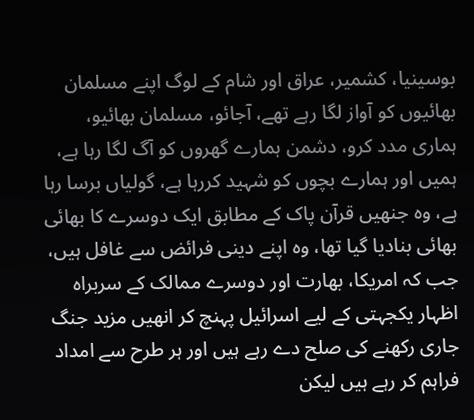بوسینیا، کشمیر، عراق اور شام کے لوگ اپنے مسلمان بھائیوں کو آواز لگا رہے تھے، آجائو، مسلمان بھائیو، ہماری مدد کرو، دشمن ہمارے گھروں کو آگ لگا رہا ہے، ہمیں اور ہمارے بچوں کو شہید کررہا ہے، گولیاں برسا رہا ہے، وہ جنھیں قرآن پاک کے مطابق ایک دوسرے کا بھائی بھائی بنادیا گیا تھا، وہ اپنے دینی فرائض سے غافل ہیں، جب کہ امریکا، بھارت اور دوسرے ممالک کے سربراہ اظہار یکجہتی کے لیے اسرائیل پہنچ کر انھیں مزید جنگ جاری رکھنے کی صلح دے رہے ہیں اور ہر طرح سے امداد فراہم کر رہے ہیں لیکن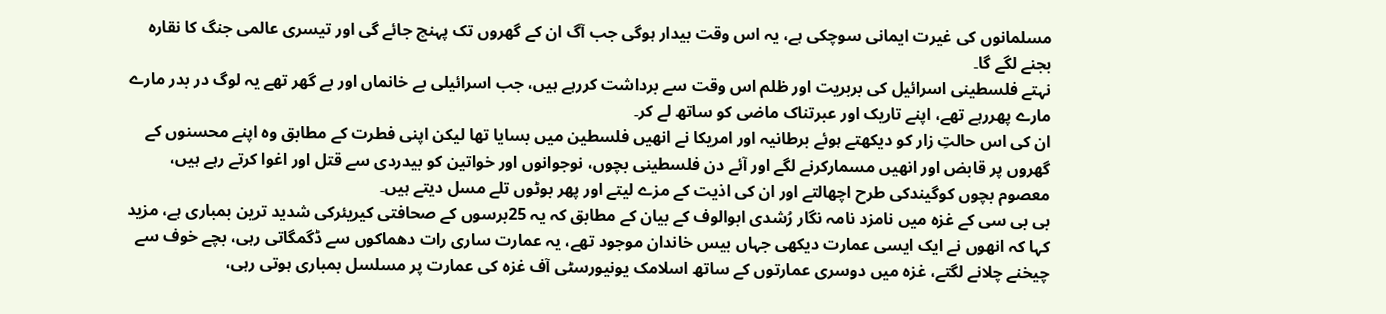مسلمانوں کی غیرت ایمانی سوچکی ہے، یہ اس وقت بیدار ہوگی جب آگ ان کے گھروں تک پہنچ جائے گی اور تیسری عالمی جنگ کا نقارہ بجنے لگے گا۔
نہتے فلسطینی اسرائیل کی بربریت اور ظلم اس وقت سے برداشت کررہے ہیں، جب اسرائیلی بے خانماں اور بے گھر تھے یہ لوگ در بدر مارے مارے پھررہے تھے، اپنے تاریک اور عبرتناک ماضی کو ساتھ لے کر۔
ان کی اس حالتِ زار کو دیکھتے ہوئے برطانیہ اور امریکا نے انھیں فلسطین میں بسایا تھا لیکن اپنی فطرت کے مطابق وہ اپنے محسنوں کے گھروں پر قابض اور انھیں مسمارکرنے لگے اور آئے دن فلسطینی بچوں، نوجوانوں اور خواتین کو بیدردی سے قتل اور اغوا کرتے رہے ہیں، معصوم بچوں کوگیندکی طرح اچھالتے اور ان کی اذیت کے مزے لیتے اور پھر بوٹوں تلے مسل دیتے ہیں۔
بی بی سی کے غزہ میں نامزد نامہ نگار رُشدی ابوالوف کے بیان کے مطابق کہ یہ 25برسوں کے صحافتی کیریئرکی شدید ترین بمباری ہے، مزید کہا کہ انھوں نے ایک ایسی عمارت دیکھی جہاں بیس خاندان موجود تھے، یہ عمارت ساری رات دھماکوں سے ڈگمگاتی رہی، بچے خوف سے چیخنے چلانے لگتے، غزہ میں دوسری عمارتوں کے ساتھ اسلامک یونیورسٹی آف غزہ کی عمارت پر مسلسل بمباری ہوتی رہی،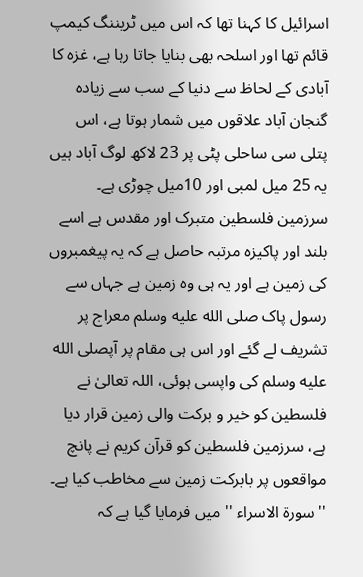اسرائیل کا کہنا تھا کہ اس میں ٹریننگ کیمپ قائم تھا اور اسلحہ بھی بنایا جاتا رہا ہے، غزہ کا آبادی کے لحاظ سے دنیا کے سب سے زیادہ گنجان آباد علاقوں میں شمار ہوتا ہے، اس پتلی سی ساحلی پٹی پر 23 لاکھ لوگ آباد ہیں یہ 25 میل لمبی اور 10میل چوڑی ہے۔
سرزمین فلسطین متبرک اور مقدس ہے اسے بلند اور پاکیزہ مرتبہ حاصل ہے کہ یہ پیغمبروں کی زمین ہے اور یہ ہی وہ زمین ہے جہاں سے رسول پاک صلى الله عليه وسلم معراج پر تشریف لے گئے اور اس ہی مقام پر آپصلى الله عليه وسلم کی واپسی ہوئی، اللہ تعالیٰ نے فلسطین کو خیر و برکت والی زمین قرار دیا ہے، سرزمین فلسطین کو قرآن کریم نے پانچ مواقعوں پر بابرکت زمین سے مخاطب کیا ہے۔ ''سورۃ الاسراء '' میں فرمایا گیا ہے کہ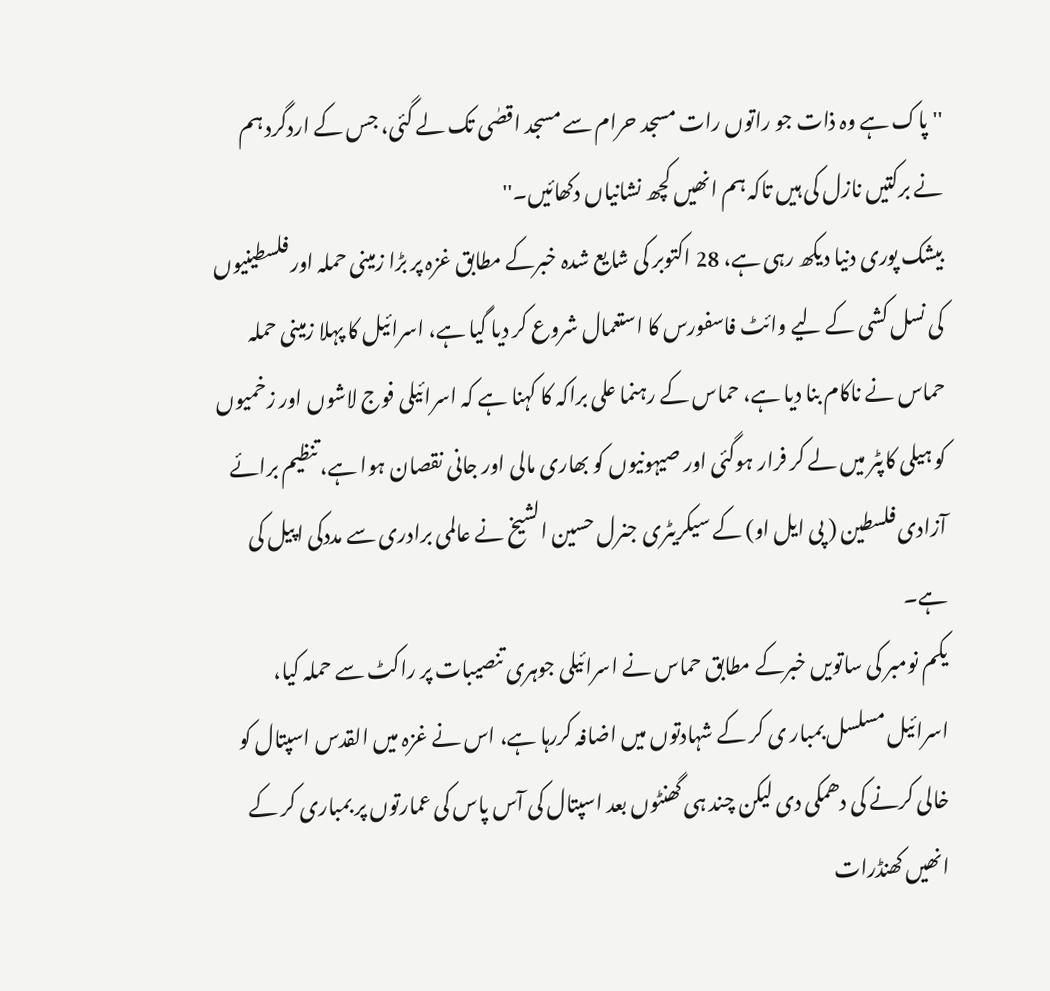'' پاک ہے وہ ذات جو راتوں رات مسجد حرام سے مسجد اقصٰی تک لے گئی، جس کے اردگرد ہم نے برکتیں نازل کی ہیں تاکہ ہم انھیں کچھ نشانیاں دکھائیں۔''
بیشک پوری دنیا دیکھ رہی ہے، 28 اکتوبر کی شایع شدہ خبرکے مطابق غزہ پر بڑا زمینی حملہ اور فلسطینیوں کی نسل کشی کے لیے وائٹ فاسفورس کا استعمال شروع کر دیا گیا ہے، اسرائیل کا پہلا زمینی حملہ حماس نے ناکام بنا دیا ہے، حماس کے رہنما علی براکہ کا کہنا ہے کہ اسرائیلی فوج لاشوں اور زخمیوں کو ہیلی کاپٹر میں لے کر فرار ہوگئی اور صیہونیوں کو بھاری مالی اور جانی نقصان ہوا ہے، تنظیم برائے آزادی فلسطین ( پی ایل او) کے سیکریٹری جنرل حسین الشیخ نے عالمی برادری سے مددکی اپیل کی ہے۔
یکم نومبر کی ساتویں خبرکے مطابق حماس نے اسرائیلی جوہری تنصیبات پر راکٹ سے حملہ کیا، اسرائیل مسلسل بمبار ی کر کے شہادتوں میں اضافہ کررہا ہے، اس نے غزہ میں القدس اسپتال کو خالی کرنے کی دھمکی دی لیکن چند ہی گھنٹوں بعد اسپتال کی آس پاس کی عمارتوں پر بمباری کر کے انھیں کھنڈرات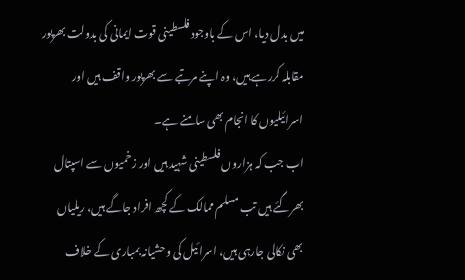میں بدل دیا، اس کے باوجود فلسطینی قوت ایمانی کی بدولت بھرپور مقابلہ کررہے ہیں، وہ اپنے مرتبے سے بھرپور واقف ہیں اور اسرائیلیوں کا انجام بھی سامنے ہے۔
اب جب کہ ہزاروں فلسطینی شہید ہیں اور زخمیوں سے اسپتال بھرگئے ہیں تب مسلم ممالک کے کچھ افراد جاگے ہیں، ریلیاں بھی نکالی جارہی ہیں، اسرائیل کی وحشیانہ بمباری کے خلاف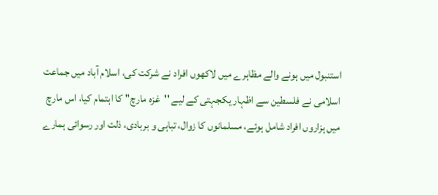استنبول میں ہونے والے مظاہرے میں لاکھوں افراد نے شرکت کی، اسلام آباد میں جماعت اسلامی نے فلسطین سے اظہار یکجہتی کے لیے ''غزہ مارچ'' کا اہتمام کیا، اس مارچ میں ہزاروں افراد شامل ہوئے، مسلمانوں کا زوال، تباہی و بربادی، ذلت اور رسوائی ہمارے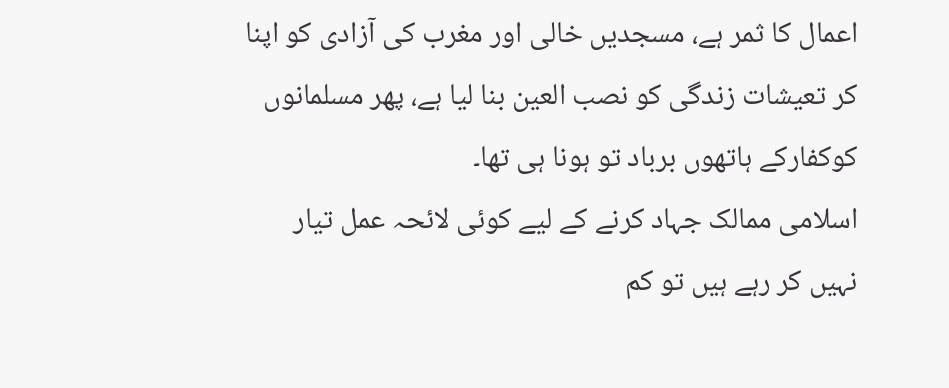اعمال کا ثمر ہے، مسجدیں خالی اور مغرب کی آزادی کو اپنا کر تعیشات زندگی کو نصب العین بنا لیا ہے، پھر مسلمانوں کوکفارکے ہاتھوں برباد تو ہونا ہی تھا۔
اسلامی ممالک جہاد کرنے کے لیے کوئی لائحہ عمل تیار نہیں کر رہے ہیں تو کم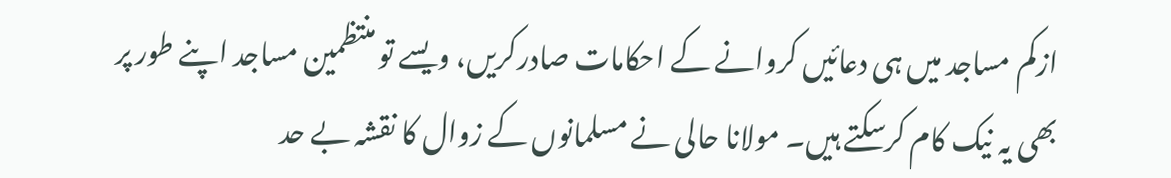ازکم مساجد میں ہی دعائیں کروانے کے احکامات صادرکریں، ویسے تو منتظمین مساجد اپنے طور پر بھی یہ نیک کام کرسکتے ہیں۔ مولانا حالی نے مسلمانوں کے زوال کا نقشہ بے حد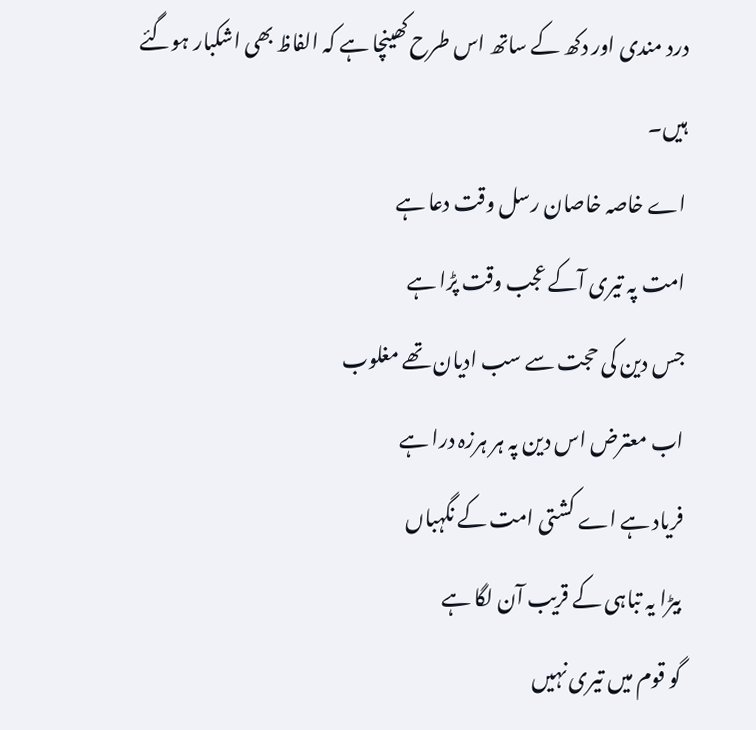درد مندی اور دکھ کے ساتھ اس طرح کھینچا ہے کہ الفاظ بھی اشکبار ہوگئے ہیں۔
اے خاصہ خاصان رسل وقت دعا ہے
امت پہ تیری آکے عجب وقت پڑا ہے
جس دین کی حجت سے سب ادیان تھے مغلوب
اب معترض اس دین پہ ہر ہرزہ درا ہے
فریاد ہے اے کشتی امت کے نگہباں
بیڑا یہ تباہی کے قریب آن لگا ہے
گو قوم میں تیری نہیں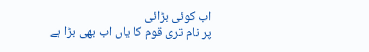اب کوئی بڑائی
پر نام تری قوم کا یاں اب بھی بڑا ہے